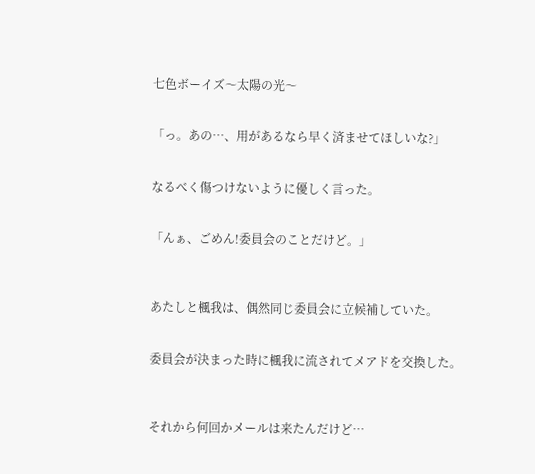七色ボーイズ〜太陽の光〜


「っ。あの…、用があるなら早く済ませてほしいな?」


なるべく傷つけないように優しく言った。


「んぁ、ごめん!委員会のことだけど。」



あたしと楓我は、偶然同じ委員会に立候補していた。


委員会が決まった時に楓我に流されてメアドを交換した。



それから何回かメールは来たんだけど…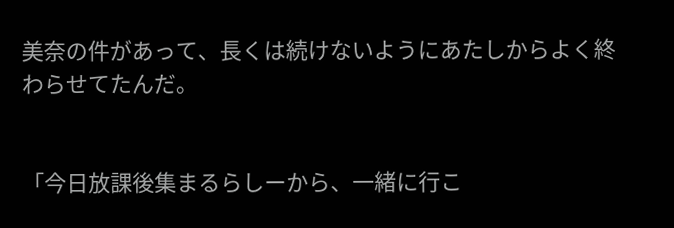美奈の件があって、長くは続けないようにあたしからよく終わらせてたんだ。


「今日放課後集まるらしーから、一緒に行こ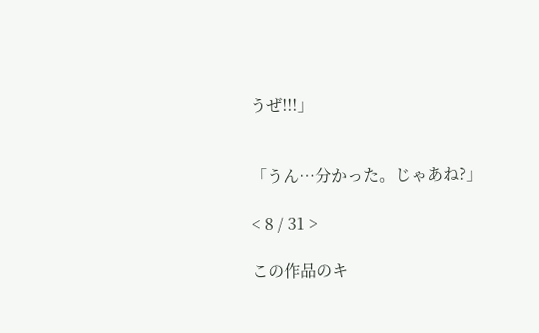うぜ!!!」


「うん…分かった。じゃあね?」

< 8 / 31 >

この作品のキ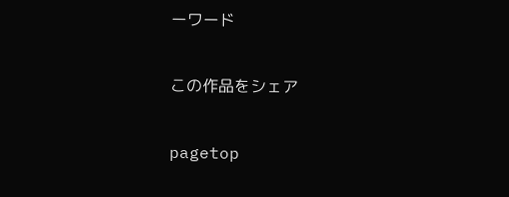ーワード

この作品をシェア

pagetop